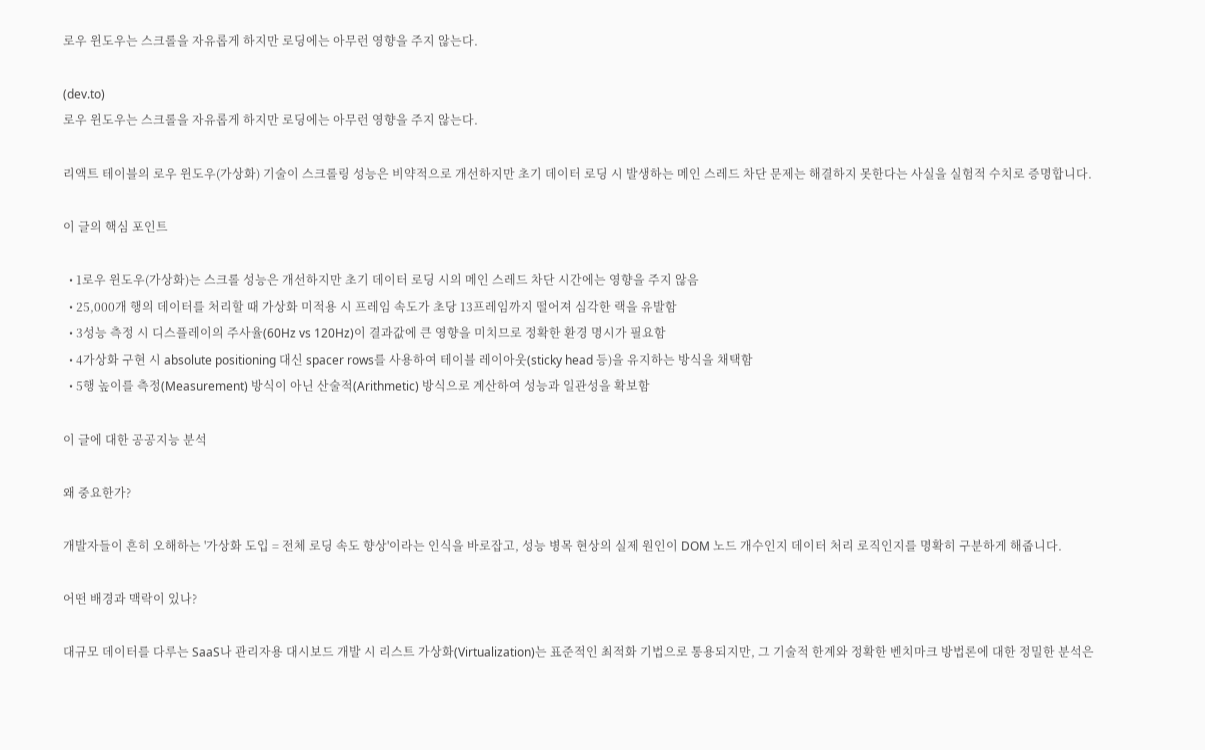로우 윈도우는 스크롤을 자유롭게 하지만 로딩에는 아무런 영향을 주지 않는다.

(dev.to)
로우 윈도우는 스크롤을 자유롭게 하지만 로딩에는 아무런 영향을 주지 않는다.

리액트 테이블의 로우 윈도우(가상화) 기술이 스크롤링 성능은 비약적으로 개선하지만 초기 데이터 로딩 시 발생하는 메인 스레드 차단 문제는 해결하지 못한다는 사실을 실험적 수치로 증명합니다.

이 글의 핵심 포인트

  • 1로우 윈도우(가상화)는 스크롤 성능은 개선하지만 초기 데이터 로딩 시의 메인 스레드 차단 시간에는 영향을 주지 않음
  • 25,000개 행의 데이터를 처리할 때 가상화 미적용 시 프레임 속도가 초당 13프레임까지 떨어져 심각한 랙을 유발함
  • 3성능 측정 시 디스플레이의 주사율(60Hz vs 120Hz)이 결과값에 큰 영향을 미치므로 정확한 환경 명시가 필요함
  • 4가상화 구현 시 absolute positioning 대신 spacer rows를 사용하여 테이블 레이아웃(sticky head 등)을 유지하는 방식을 채택함
  • 5행 높이를 측정(Measurement) 방식이 아닌 산술적(Arithmetic) 방식으로 계산하여 성능과 일관성을 확보함

이 글에 대한 공공지능 분석

왜 중요한가?

개발자들이 흔히 오해하는 '가상화 도입 = 전체 로딩 속도 향상'이라는 인식을 바로잡고, 성능 병목 현상의 실제 원인이 DOM 노드 개수인지 데이터 처리 로직인지를 명확히 구분하게 해줍니다.

어떤 배경과 맥락이 있나?

대규모 데이터를 다루는 SaaS나 관리자용 대시보드 개발 시 리스트 가상화(Virtualization)는 표준적인 최적화 기법으로 통용되지만, 그 기술적 한계와 정확한 벤치마크 방법론에 대한 정밀한 분석은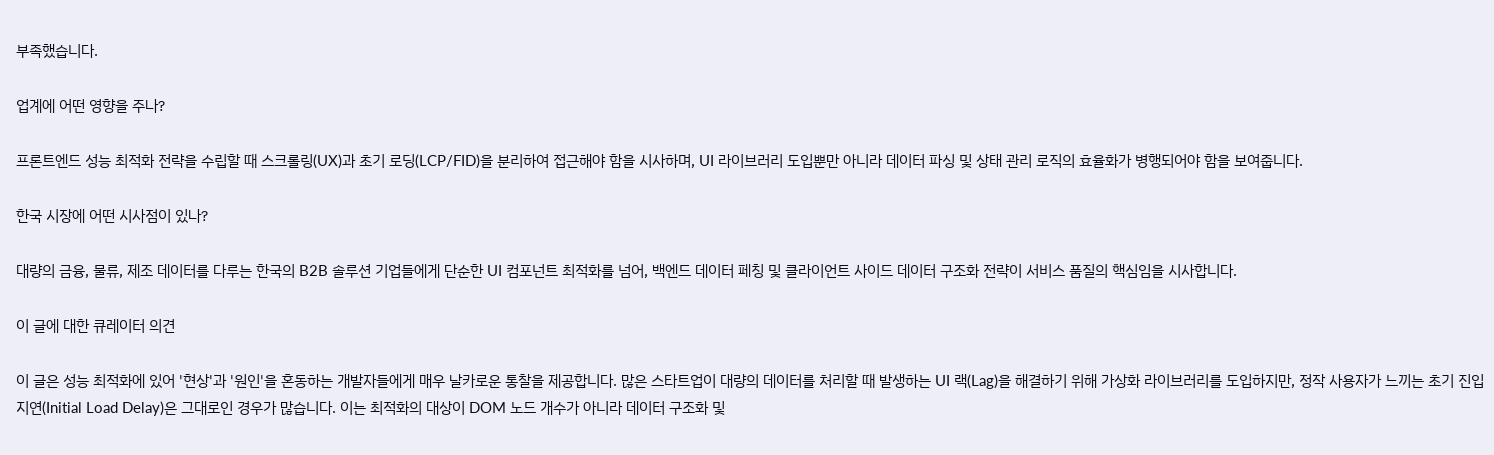부족했습니다.

업계에 어떤 영향을 주나?

프론트엔드 성능 최적화 전략을 수립할 때 스크롤링(UX)과 초기 로딩(LCP/FID)을 분리하여 접근해야 함을 시사하며, UI 라이브러리 도입뿐만 아니라 데이터 파싱 및 상태 관리 로직의 효율화가 병행되어야 함을 보여줍니다.

한국 시장에 어떤 시사점이 있나?

대량의 금융, 물류, 제조 데이터를 다루는 한국의 B2B 솔루션 기업들에게 단순한 UI 컴포넌트 최적화를 넘어, 백엔드 데이터 페칭 및 클라이언트 사이드 데이터 구조화 전략이 서비스 품질의 핵심임을 시사합니다.

이 글에 대한 큐레이터 의견

이 글은 성능 최적화에 있어 '현상'과 '원인'을 혼동하는 개발자들에게 매우 날카로운 통찰을 제공합니다. 많은 스타트업이 대량의 데이터를 처리할 때 발생하는 UI 랙(Lag)을 해결하기 위해 가상화 라이브러리를 도입하지만, 정작 사용자가 느끼는 초기 진입 지연(Initial Load Delay)은 그대로인 경우가 많습니다. 이는 최적화의 대상이 DOM 노드 개수가 아니라 데이터 구조화 및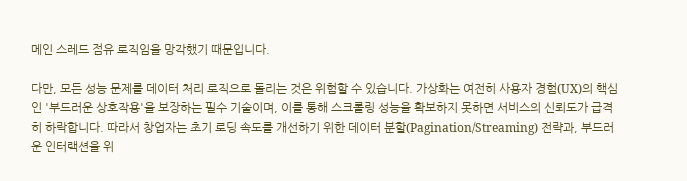메인 스레드 점유 로직임을 망각했기 때문입니다.

다만, 모든 성능 문제를 데이터 처리 로직으로 돌리는 것은 위험할 수 있습니다. 가상화는 여전히 사용자 경험(UX)의 핵심인 '부드러운 상호작용'을 보장하는 필수 기술이며, 이를 통해 스크롤링 성능을 확보하지 못하면 서비스의 신뢰도가 급격히 하락합니다. 따라서 창업자는 초기 로딩 속도를 개선하기 위한 데이터 분할(Pagination/Streaming) 전략과, 부드러운 인터랙션을 위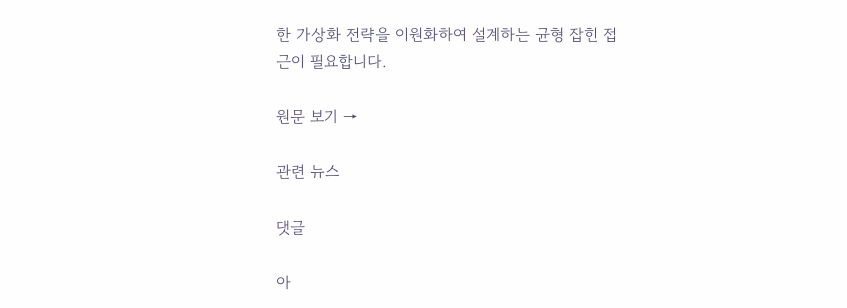한 가상화 전략을 이원화하여 설계하는 균형 잡힌 접근이 필요합니다.

원문 보기 →

관련 뉴스

댓글

아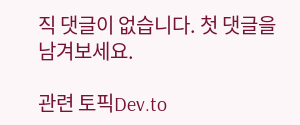직 댓글이 없습니다. 첫 댓글을 남겨보세요.

관련 토픽Dev.to